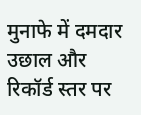मुनाफे में दमदार उछाल और रिकॉर्ड स्तर पर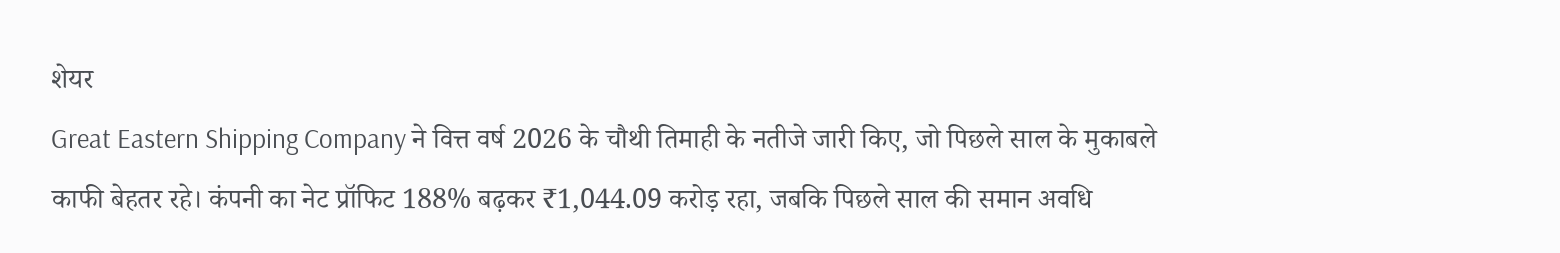शेयर
Great Eastern Shipping Company ने वित्त वर्ष 2026 के चौथी तिमाही के नतीजे जारी किए, जो पिछले साल के मुकाबले काफी बेहतर रहे। कंपनी का नेट प्रॉफिट 188% बढ़कर ₹1,044.09 करोड़ रहा, जबकि पिछले साल की समान अवधि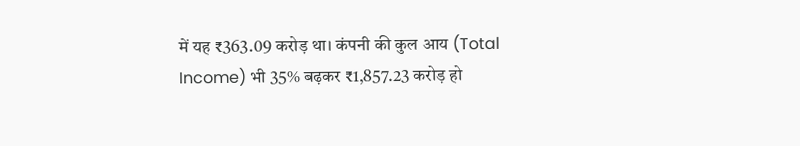में यह ₹363.09 करोड़ था। कंपनी की कुल आय (Total Income) भी 35% बढ़कर ₹1,857.23 करोड़ हो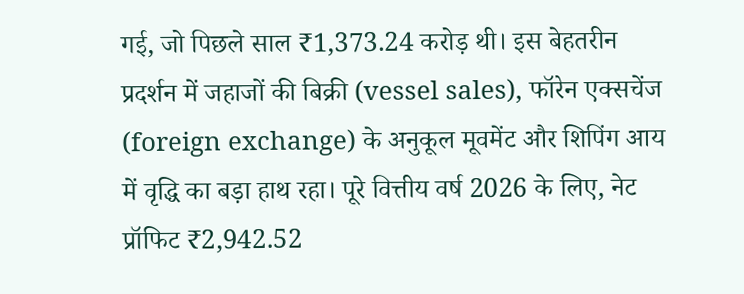गई, जो पिछले साल ₹1,373.24 करोड़ थी। इस बेहतरीन प्रदर्शन में जहाजों की बिक्री (vessel sales), फॉरेन एक्सचेंज (foreign exchange) के अनुकूल मूवमेंट और शिपिंग आय में वृद्धि का बड़ा हाथ रहा। पूरे वित्तीय वर्ष 2026 के लिए, नेट प्रॉफिट ₹2,942.52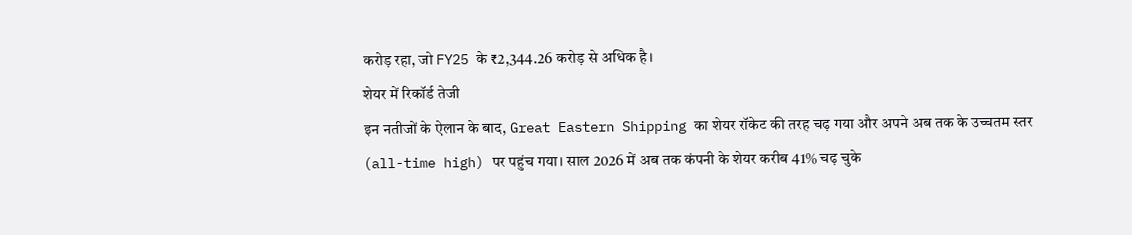करोड़ रहा, जो FY25 के ₹2,344.26 करोड़ से अधिक है।
शेयर में रिकॉर्ड तेजी
इन नतीजों के ऐलान के बाद, Great Eastern Shipping का शेयर रॉकेट की तरह चढ़ गया और अपने अब तक के उच्चतम स्तर (all-time high) पर पहुंच गया। साल 2026 में अब तक कंपनी के शेयर करीब 41% चढ़ चुके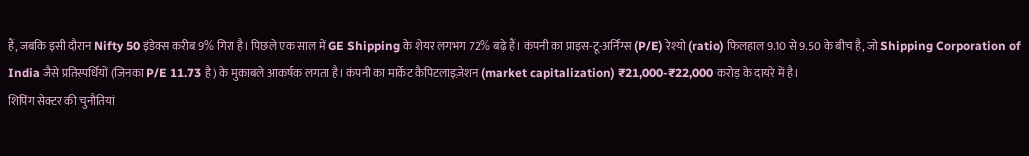हैं, जबकि इसी दौरान Nifty 50 इंडेक्स करीब 9% गिरा है। पिछले एक साल में GE Shipping के शेयर लगभग 72% बढ़े हैं। कंपनी का प्राइस-टू-अर्निंग्स (P/E) रेश्यो (ratio) फिलहाल 9.10 से 9.50 के बीच है, जो Shipping Corporation of India जैसे प्रतिस्पर्धियों (जिनका P/E 11.73 है) के मुकाबले आकर्षक लगता है। कंपनी का मार्केट कैपिटलाइज़ेशन (market capitalization) ₹21,000-₹22,000 करोड़ के दायरे में है।
शिपिंग सेक्टर की चुनौतियां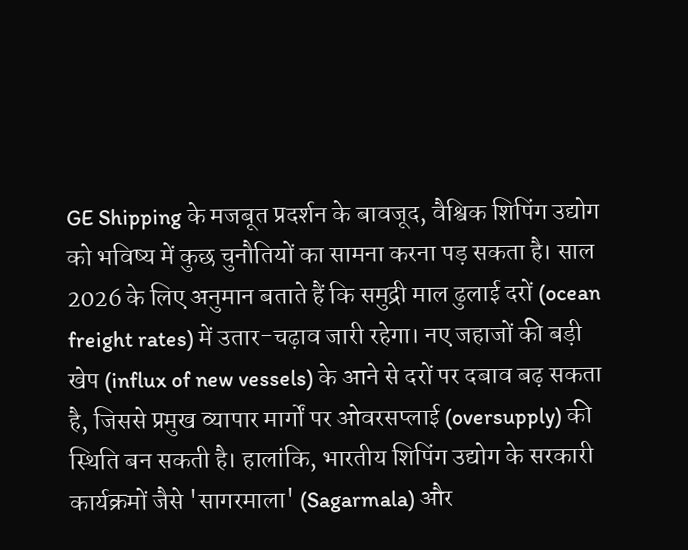GE Shipping के मजबूत प्रदर्शन के बावजूद, वैश्विक शिपिंग उद्योग को भविष्य में कुछ चुनौतियों का सामना करना पड़ सकता है। साल 2026 के लिए अनुमान बताते हैं कि समुद्री माल ढुलाई दरों (ocean freight rates) में उतार-चढ़ाव जारी रहेगा। नए जहाजों की बड़ी खेप (influx of new vessels) के आने से दरों पर दबाव बढ़ सकता है, जिससे प्रमुख व्यापार मार्गों पर ओवरसप्लाई (oversupply) की स्थिति बन सकती है। हालांकि, भारतीय शिपिंग उद्योग के सरकारी कार्यक्रमों जैसे 'सागरमाला' (Sagarmala) और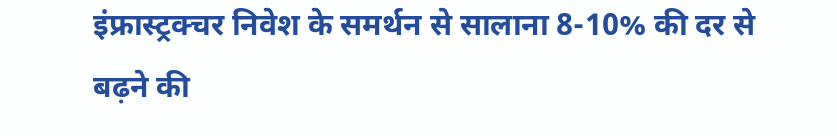इंफ्रास्ट्रक्चर निवेश के समर्थन से सालाना 8-10% की दर से बढ़ने की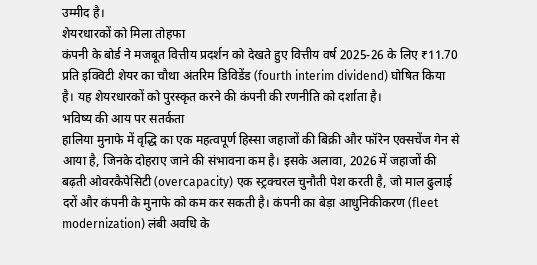उम्मीद है।
शेयरधारकों को मिला तोहफा
कंपनी के बोर्ड ने मजबूत वित्तीय प्रदर्शन को देखते हुए वित्तीय वर्ष 2025-26 के लिए ₹11.70 प्रति इक्विटी शेयर का चौथा अंतरिम डिविडेंड (fourth interim dividend) घोषित किया है। यह शेयरधारकों को पुरस्कृत करने की कंपनी की रणनीति को दर्शाता है।
भविष्य की आय पर सतर्कता
हालिया मुनाफे में वृद्धि का एक महत्वपूर्ण हिस्सा जहाजों की बिक्री और फॉरेन एक्सचेंज गेन से आया है, जिनके दोहराए जाने की संभावना कम है। इसके अलावा, 2026 में जहाजों की बढ़ती ओवरकैपेसिटी (overcapacity) एक स्ट्रक्चरल चुनौती पेश करती है, जो माल ढुलाई दरों और कंपनी के मुनाफे को कम कर सकती है। कंपनी का बेड़ा आधुनिकीकरण (fleet modernization) लंबी अवधि के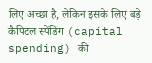लिए अच्छा है, लेकिन इसके लिए बड़े कैपिटल स्पेंडिंग (capital spending) की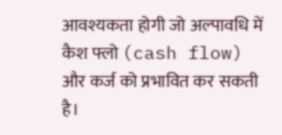आवश्यकता होगी जो अल्पावधि में कैश फ्लो (cash flow) और कर्ज को प्रभावित कर सकती है।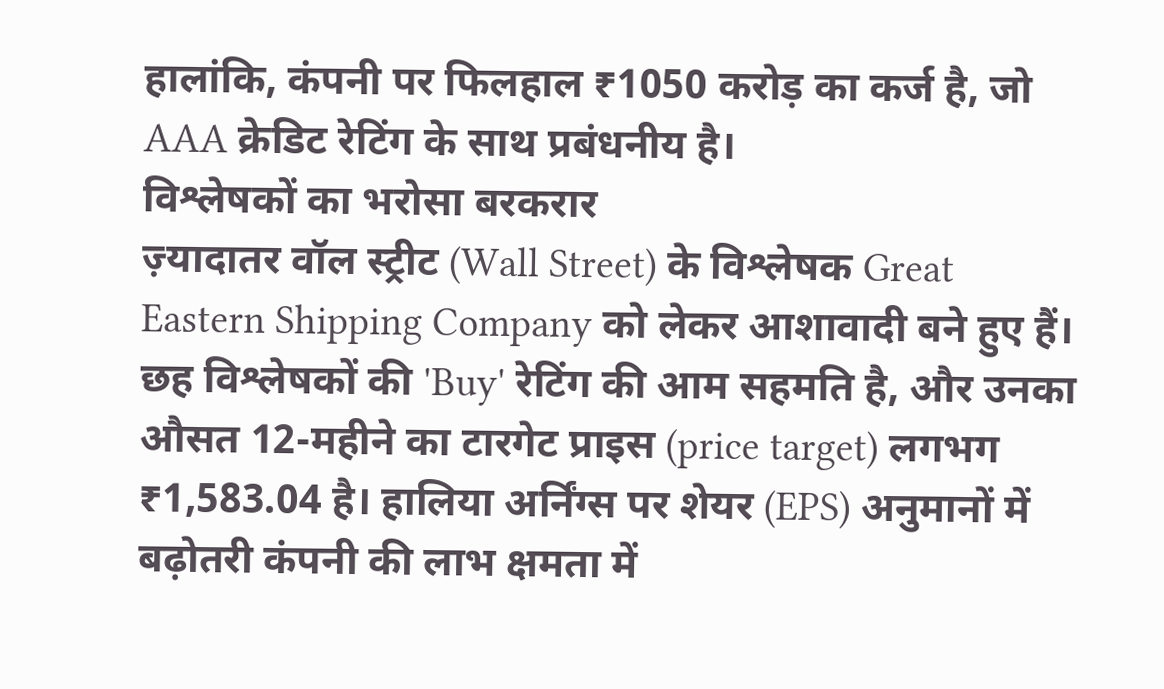हालांकि, कंपनी पर फिलहाल ₹1050 करोड़ का कर्ज है, जो AAA क्रेडिट रेटिंग के साथ प्रबंधनीय है।
विश्लेषकों का भरोसा बरकरार
ज़्यादातर वॉल स्ट्रीट (Wall Street) के विश्लेषक Great Eastern Shipping Company को लेकर आशावादी बने हुए हैं। छह विश्लेषकों की 'Buy' रेटिंग की आम सहमति है, और उनका औसत 12-महीने का टारगेट प्राइस (price target) लगभग ₹1,583.04 है। हालिया अर्निंग्स पर शेयर (EPS) अनुमानों में बढ़ोतरी कंपनी की लाभ क्षमता में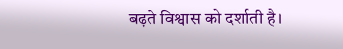बढ़ते विश्वास को दर्शाती है।